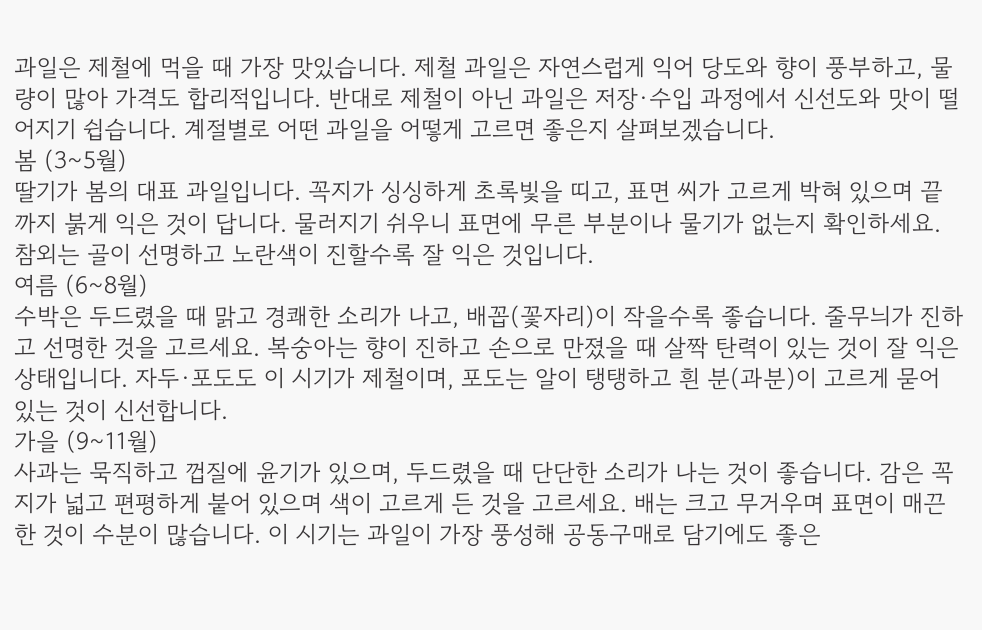과일은 제철에 먹을 때 가장 맛있습니다. 제철 과일은 자연스럽게 익어 당도와 향이 풍부하고, 물량이 많아 가격도 합리적입니다. 반대로 제철이 아닌 과일은 저장·수입 과정에서 신선도와 맛이 떨어지기 쉽습니다. 계절별로 어떤 과일을 어떻게 고르면 좋은지 살펴보겠습니다.
봄 (3~5월)
딸기가 봄의 대표 과일입니다. 꼭지가 싱싱하게 초록빛을 띠고, 표면 씨가 고르게 박혀 있으며 끝까지 붉게 익은 것이 답니다. 물러지기 쉬우니 표면에 무른 부분이나 물기가 없는지 확인하세요. 참외는 골이 선명하고 노란색이 진할수록 잘 익은 것입니다.
여름 (6~8월)
수박은 두드렸을 때 맑고 경쾌한 소리가 나고, 배꼽(꽃자리)이 작을수록 좋습니다. 줄무늬가 진하고 선명한 것을 고르세요. 복숭아는 향이 진하고 손으로 만졌을 때 살짝 탄력이 있는 것이 잘 익은 상태입니다. 자두·포도도 이 시기가 제철이며, 포도는 알이 탱탱하고 흰 분(과분)이 고르게 묻어 있는 것이 신선합니다.
가을 (9~11월)
사과는 묵직하고 껍질에 윤기가 있으며, 두드렸을 때 단단한 소리가 나는 것이 좋습니다. 감은 꼭지가 넓고 편평하게 붙어 있으며 색이 고르게 든 것을 고르세요. 배는 크고 무거우며 표면이 매끈한 것이 수분이 많습니다. 이 시기는 과일이 가장 풍성해 공동구매로 담기에도 좋은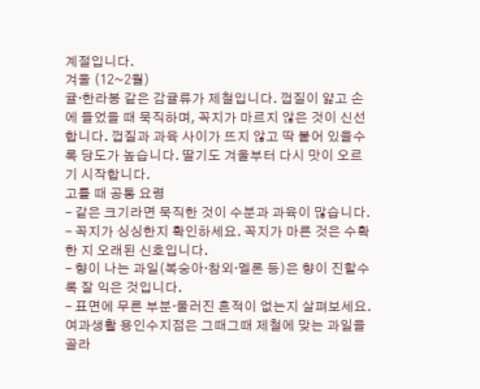계절입니다.
겨울 (12~2월)
귤·한라봉 같은 감귤류가 제철입니다. 껍질이 얇고 손에 들었을 때 묵직하며, 꼭지가 마르지 않은 것이 신선합니다. 껍질과 과육 사이가 뜨지 않고 딱 붙어 있을수록 당도가 높습니다. 딸기도 겨울부터 다시 맛이 오르기 시작합니다.
고를 때 공통 요령
- 같은 크기라면 묵직한 것이 수분과 과육이 많습니다.
- 꼭지가 싱싱한지 확인하세요. 꼭지가 마른 것은 수확한 지 오래된 신호입니다.
- 향이 나는 과일(복숭아·참외·멜론 등)은 향이 진할수록 잘 익은 것입니다.
- 표면에 무른 부분·물러진 흔적이 없는지 살펴보세요.
여과생활 용인수지점은 그때그때 제철에 맞는 과일을 골라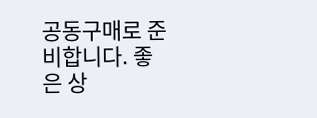공동구매로 준비합니다. 좋은 상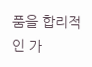품을 합리적인 가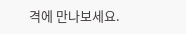격에 만나보세요.